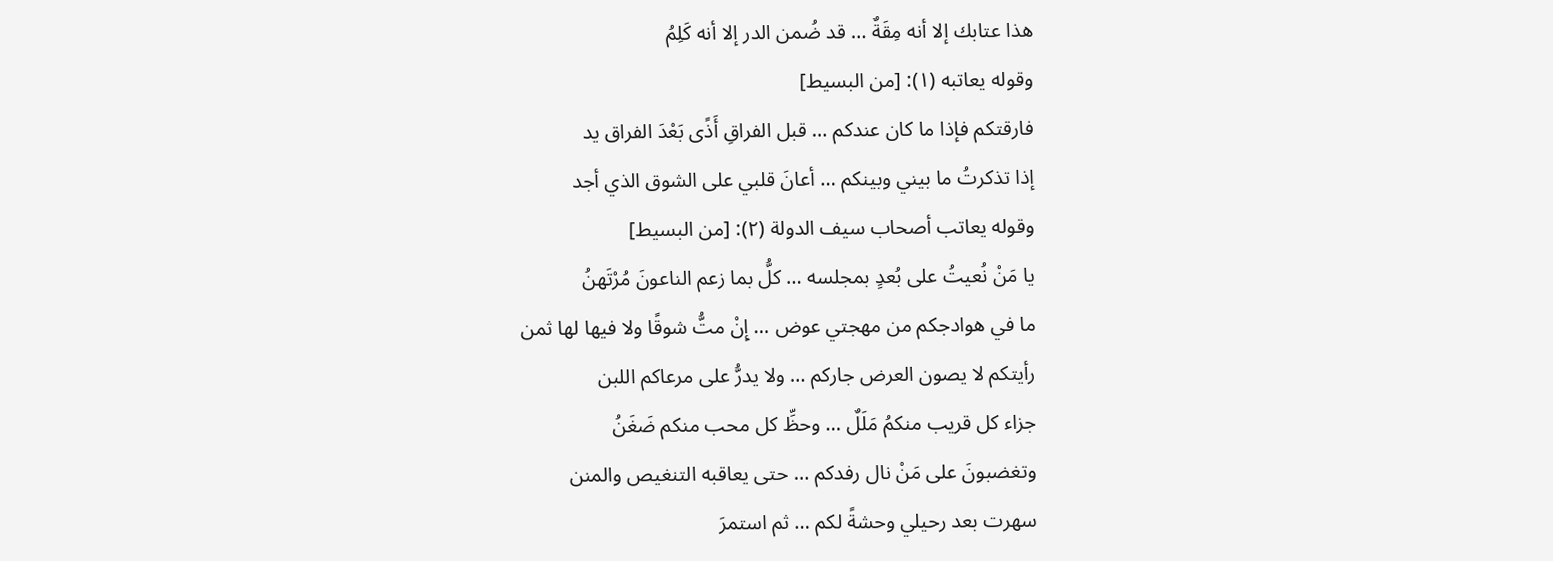هذا عتابك إلا أنه مِقَةٌ … قد ضُمن الدر إلا أنه كَلِمُ
وقوله يعاتبه (١): [من البسيط]
فارقتكم فإذا ما كان عندكم … قبل الفراقِ أَذًى بَعْدَ الفراق يد
إذا تذكرتُ ما بيني وبينكم … أعانَ قلبي على الشوق الذي أجد
وقوله يعاتب أصحاب سيف الدولة (٢): [من البسيط]
يا مَنْ نُعيتُ على بُعدٍ بمجلسه … كلُّ بما زعم الناعونَ مُرْتَهنُ
ما في هوادجكم من مهجتي عوض … إِنْ متُّ شوقًا ولا فيها لها ثمن
رأيتكم لا يصون العرض جاركم … ولا يدرُّ على مرعاكم اللبن
جزاء كل قريب منكمُ مَلَلٌ … وحظِّ كل محب منكم ضَغَنُ
وتغضبونَ على مَنْ نال رفدكم … حتى يعاقبه التنغيص والمنن
سهرت بعد رحيلي وحشةً لكم … ثم استمرَ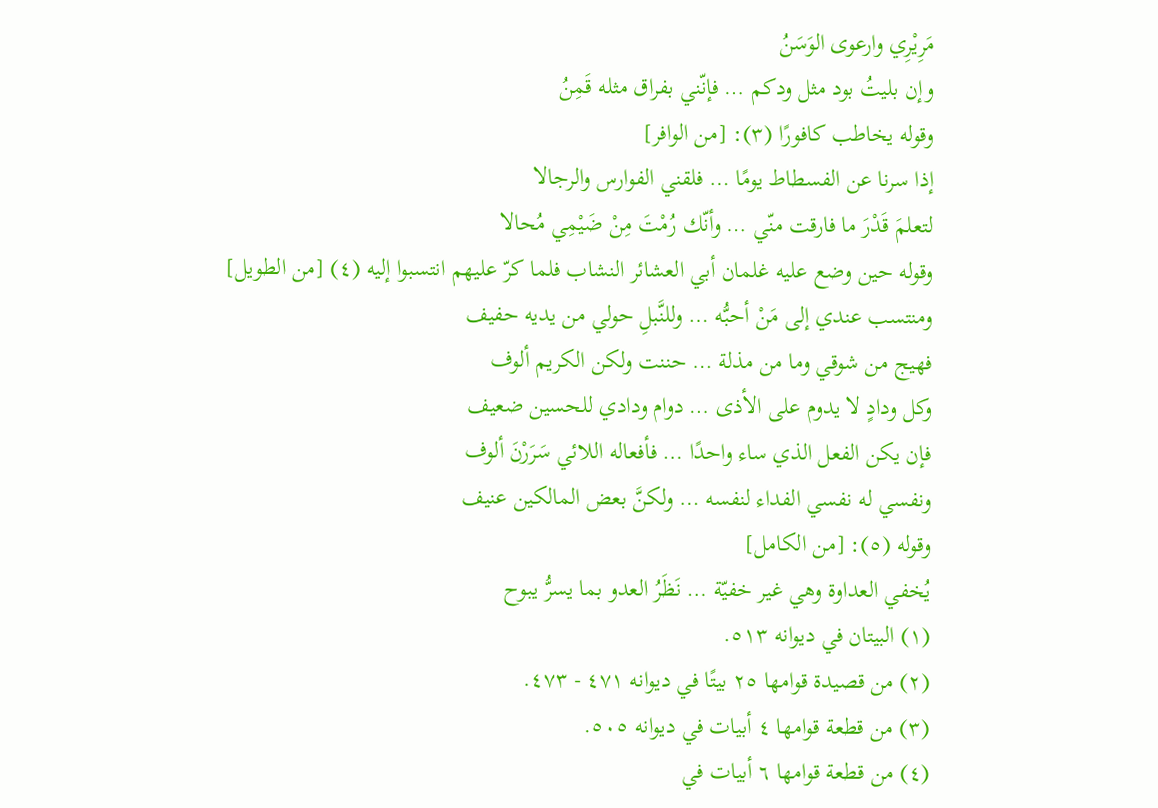مَرِيْرِي وارعوى الوَسَنُ
وإن بليتُ بود مثل ودكم … فإنّني بفراق مثله قَمِنُ
وقوله يخاطب كافورًا (٣): [من الوافر]
إذا سرنا عن الفسطاط يومًا … فلقني الفوارس والرجالا
لتعلمَ قَدْرَ ما فارقت منّي … وأنّك رُمْتَ مِنْ ضَيْمِي مُحالا
وقوله حين وضع عليه غلمان أبي العشائر النشاب فلما كرّ عليهم انتسبوا إليه (٤) [من الطويل]
ومنتسب عندي إلى مَنْ أحبُّه … وللنَّبلِ حولي من يديه حفيف
فهيج من شوقي وما من مذلة … حننت ولكن الكريم ألوف
وكل ودادٍ لا يدوم على الأذى … دوام ودادي للحسين ضعيف
فإن يكن الفعل الذي ساء واحدًا … فأفعاله اللائي سَرَرْنَ ألوف
ونفسي له نفسي الفداء لنفسه … ولكنَّ بعض المالكين عنيف
وقوله (٥): [من الكامل]
يُخفي العداوة وهي غير خفيّة … نَظَرُ العدو بما يسرُّ يبوح
(١) البيتان في ديوانه ٥١٣.
(٢) من قصيدة قوامها ٢٥ بيتًا في ديوانه ٤٧١ - ٤٧٣.
(٣) من قطعة قوامها ٤ أبيات في ديوانه ٥٠٥.
(٤) من قطعة قوامها ٦ أبيات في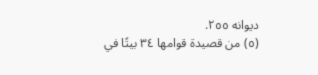ديوانه ٢٥٥.
(٥) من قصيدة قوامها ٣٤ بيتًا في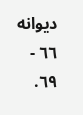ديوانه ٦٦ - ٦٩.